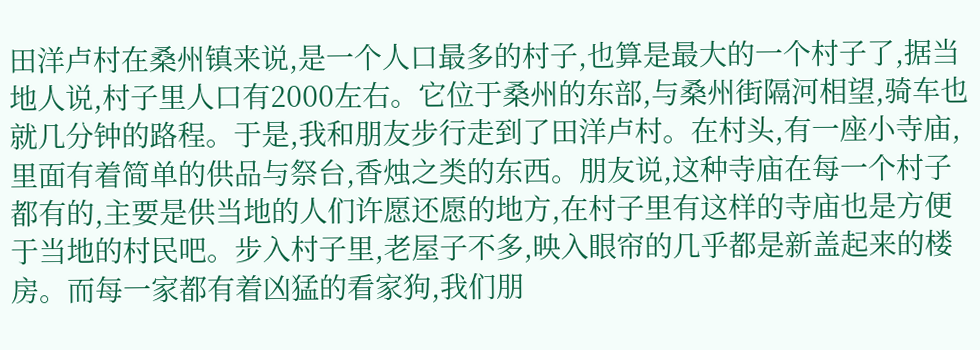田洋卢村在桑州镇来说,是一个人口最多的村子,也算是最大的一个村子了,据当地人说,村子里人口有2000左右。它位于桑州的东部,与桑州街隔河相望,骑车也就几分钟的路程。于是,我和朋友步行走到了田洋卢村。在村头,有一座小寺庙,里面有着简单的供品与祭台,香烛之类的东西。朋友说,这种寺庙在每一个村子都有的,主要是供当地的人们许愿还愿的地方,在村子里有这样的寺庙也是方便于当地的村民吧。步入村子里,老屋子不多,映入眼帘的几乎都是新盖起来的楼房。而每一家都有着凶猛的看家狗,我们朋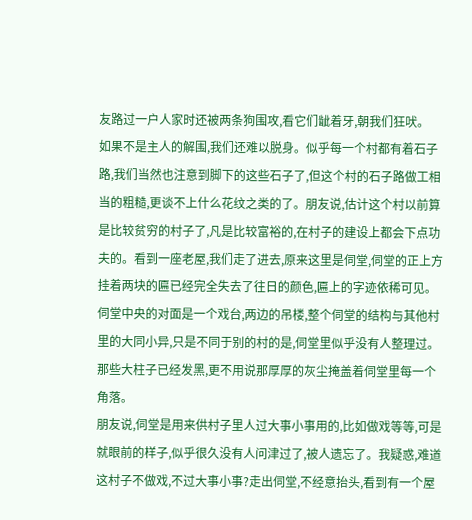友路过一户人家时还被两条狗围攻,看它们龇着牙,朝我们狂吠。
如果不是主人的解围,我们还难以脱身。似乎每一个村都有着石子路,我们当然也注意到脚下的这些石子了,但这个村的石子路做工相当的粗糙,更谈不上什么花纹之类的了。朋友说,估计这个村以前算是比较贫穷的村子了,凡是比较富裕的,在村子的建设上都会下点功夫的。看到一座老屋,我们走了进去,原来这里是伺堂,伺堂的正上方挂着两块的匾已经完全失去了往日的颜色,匾上的字迹依稀可见。伺堂中央的对面是一个戏台,两边的吊楼,整个伺堂的结构与其他村里的大同小异,只是不同于别的村的是,伺堂里似乎没有人整理过。那些大柱子已经发黑,更不用说那厚厚的灰尘掩盖着伺堂里每一个角落。
朋友说,伺堂是用来供村子里人过大事小事用的,比如做戏等等,可是就眼前的样子,似乎很久没有人问津过了,被人遗忘了。我疑惑,难道这村子不做戏,不过大事小事?走出伺堂,不经意抬头,看到有一个屋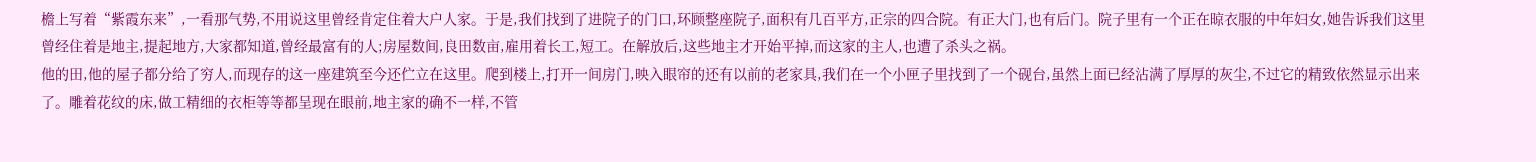檐上写着“紫霞东来”,一看那气势,不用说这里曾经肯定住着大户人家。于是,我们找到了进院子的门口,环顾整座院子,面积有几百平方,正宗的四合院。有正大门,也有后门。院子里有一个正在晾衣服的中年妇女,她告诉我们这里曾经住着是地主,提起地方,大家都知道,曾经最富有的人;房屋数间,良田数亩,雇用着长工,短工。在解放后,这些地主才开始平掉,而这家的主人,也遭了杀头之祸。
他的田,他的屋子都分给了穷人,而现存的这一座建筑至今还伫立在这里。爬到楼上,打开一间房门,映入眼帘的还有以前的老家具,我们在一个小匣子里找到了一个砚台,虽然上面已经沾满了厚厚的灰尘,不过它的精致依然显示出来了。雕着花纹的床,做工精细的衣柜等等都呈现在眼前,地主家的确不一样,不管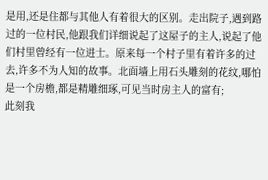是用,还是住都与其他人有着很大的区别。走出院子,遇到路过的一位村民,他跟我们详细说起了这屋子的主人,说起了他们村里曾经有一位进士。原来每一个村子里有着许多的过去,许多不为人知的故事。北面墙上用石头雕刻的花纹,哪怕是一个房檐,都是精雕细琢,可见当时房主人的富有;
此刻我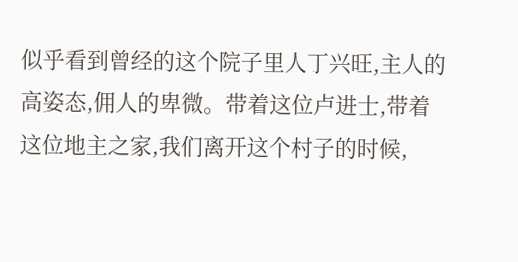似乎看到曾经的这个院子里人丁兴旺,主人的高姿态,佣人的卑微。带着这位卢进士,带着这位地主之家,我们离开这个村子的时候,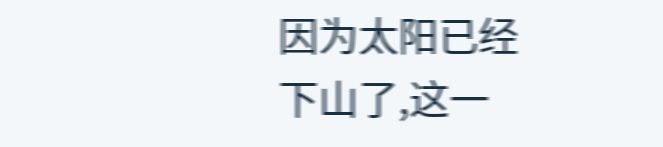因为太阳已经下山了,这一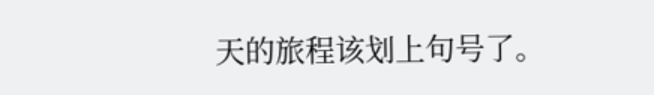天的旅程该划上句号了。